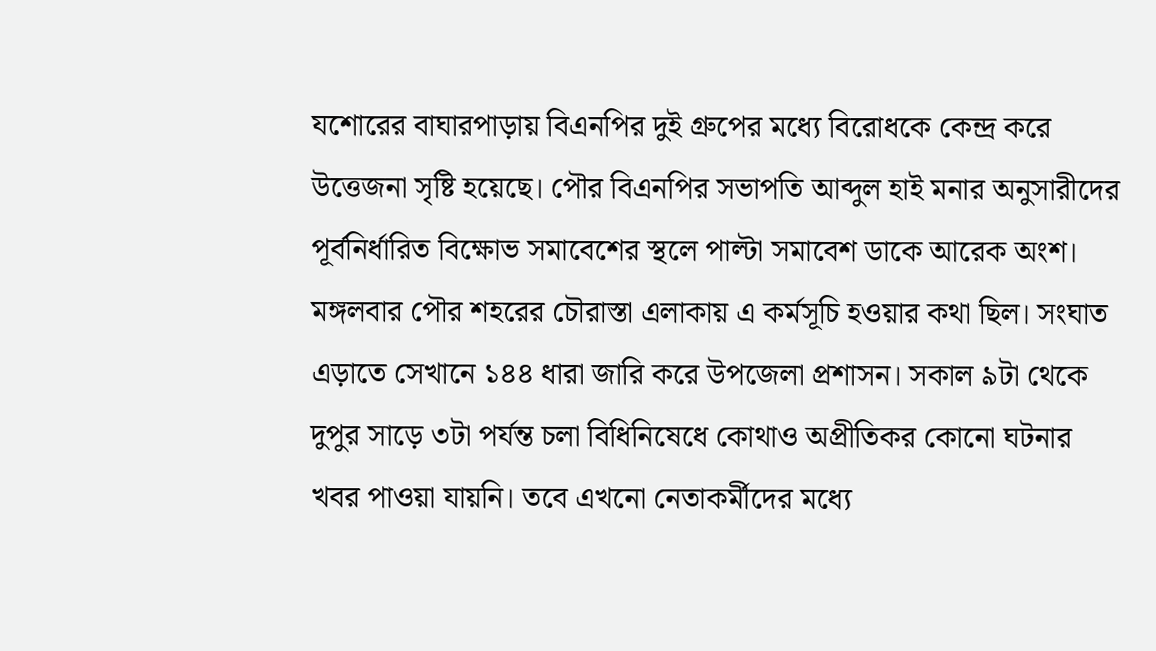যশোরের বাঘারপাড়ায় বিএনপির দুই গ্রুপের মধ্যে বিরোধকে কেন্দ্র করে উত্তেজনা সৃষ্টি হয়েছে। পৌর বিএনপির সভাপতি আব্দুল হাই মনার অনুসারীদের পূর্বনির্ধারিত বিক্ষোভ সমাবেশের স্থলে পাল্টা সমাবেশ ডাকে আরেক অংশ। মঙ্গলবার পৌর শহরের চৌরাস্তা এলাকায় এ কর্মসূচি হওয়ার কথা ছিল। সংঘাত এড়াতে সেখানে ১৪৪ ধারা জারি করে উপজেলা প্রশাসন। সকাল ৯টা থেকে দুপুর সাড়ে ৩টা পর্যন্ত চলা বিধিনিষেধে কোথাও অপ্রীতিকর কোনো ঘটনার খবর পাওয়া যায়নি। তবে এখনো নেতাকর্মীদের মধ্যে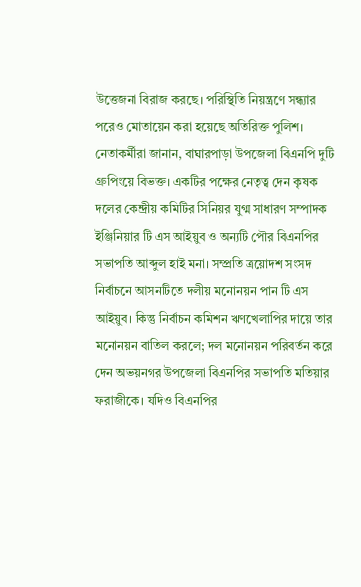উত্তেজনা বিরাজ করছে। পরিস্থিতি নিয়ন্ত্রণে সন্ধ্যার পরেও মোতায়েন করা হয়েছে অতিরিক্ত পুলিশ।
নেতাকর্মীরা জানান, বাঘারপাড়া উপজেলা বিএনপি দুটি গ্রুপিংয়ে বিভক্ত। একটির পক্ষের নেতৃত্ব দেন কৃষক দলের কেন্দ্রীয় কমিটির সিনিয়র যুগ্ম সাধারণ সম্পাদক ইঞ্জিনিয়ার টি এস আইয়ুব ও অন্যটি পৌর বিএনপির সভাপতি আব্দুল হাই মনা। সম্প্রতি ত্রয়োদশ সংসদ নির্বাচনে আসনটিতে দলীয় মনোনয়ন পান টি এস আইয়ুব। কিন্তু নির্বাচন কমিশন ঋণখেলাপির দায়ে তার মনোনয়ন বাতিল করলে; দল মনোনয়ন পরিবর্তন করে দেন অভয়নগর উপজেলা বিএনপির সভাপতি মতিয়ার ফরাজীকে। যদিও বিএনপির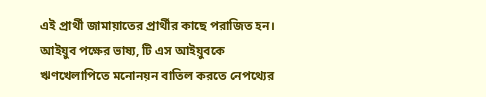এই প্রার্থী জামায়াতের প্রার্থীর কাছে পরাজিত হন।
আইয়ুব পক্ষের ভাষ্য, টি এস আইয়ুবকে ঋণখেলাপিতে মনোনয়ন বাতিল করতে নেপথ্যের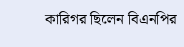কারিগর ছিলেন বিএনপির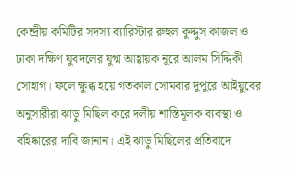কেন্দ্রীয় কমিটির সদস্য ব্যারিস্টার রুহুল কুদ্দুস কাজল ও ঢাকা দক্ষিণ যুবদলের যুগ্ম আহ্বায়ক নূরে আলম সিদ্দিকী সোহাগ। ফলে ক্ষুব্ধ হয়ে গতকাল সোমবার দুপুরে আইয়ুবের অনুসারীরা ঝাড়ু মিছিল করে দলীয় শাস্তিমূলক ব্যবস্থা ও বহিষ্কারের দাবি জানান। এই ঝাড়ু মিছিলের প্রতিবাদে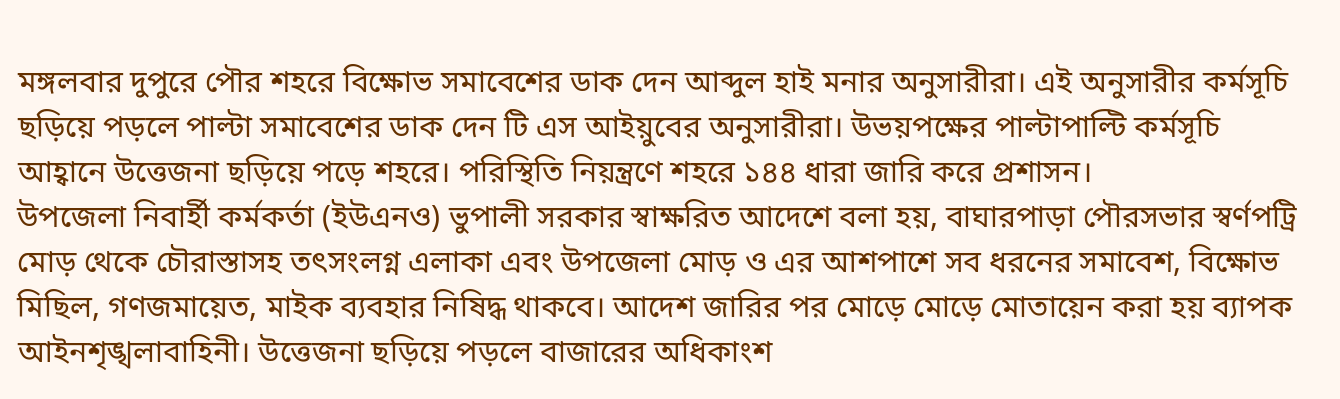মঙ্গলবার দুপুরে পৌর শহরে বিক্ষোভ সমাবেশের ডাক দেন আব্দুল হাই মনার অনুসারীরা। এই অনুসারীর কর্মসূচি ছড়িয়ে পড়লে পাল্টা সমাবেশের ডাক দেন টি এস আইয়ুবের অনুসারীরা। উভয়পক্ষের পাল্টাপাল্টি কর্মসূচি আহ্বানে উত্তেজনা ছড়িয়ে পড়ে শহরে। পরিস্থিতি নিয়ন্ত্রণে শহরে ১৪৪ ধারা জারি করে প্রশাসন।
উপজেলা নিবার্হী কর্মকর্তা (ইউএনও) ভুপালী সরকার স্বাক্ষরিত আদেশে বলা হয়, বাঘারপাড়া পৌরসভার স্বর্ণপট্রি মোড় থেকে চৌরাস্তাসহ তৎসংলগ্ন এলাকা এবং উপজেলা মোড় ও এর আশপাশে সব ধরনের সমাবেশ, বিক্ষোভ মিছিল, গণজমায়েত, মাইক ব্যবহার নিষিদ্ধ থাকবে। আদেশ জারির পর মোড়ে মোড়ে মোতায়েন করা হয় ব্যাপক আইনশৃঙ্খলাবাহিনী। উত্তেজনা ছড়িয়ে পড়লে বাজারের অধিকাংশ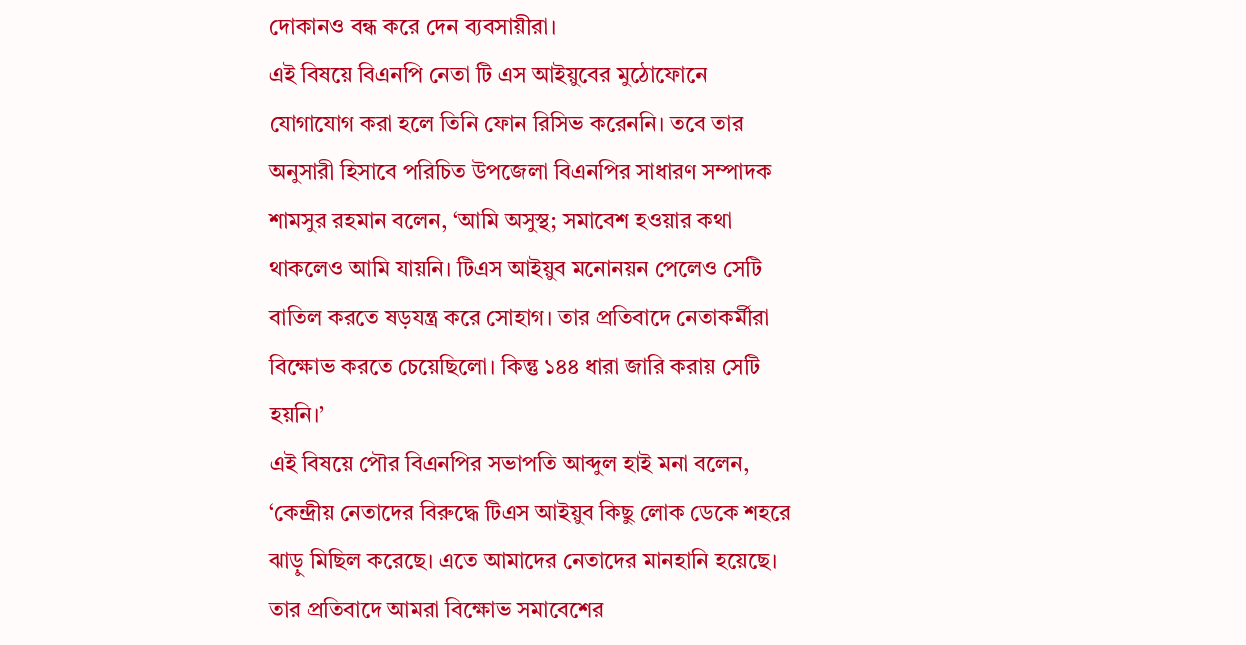দোকানও বন্ধ করে দেন ব্যবসায়ীরা।
এই বিষয়ে বিএনপি নেতা টি এস আইয়ুবের মুঠোফোনে যোগাযোগ করা হলে তিনি ফোন রিসিভ করেননি। তবে তার অনুসারী হিসাবে পরিচিত উপজেলা বিএনপির সাধারণ সম্পাদক শামসুর রহমান বলেন, ‘আমি অসুস্থ; সমাবেশ হওয়ার কথা থাকলেও আমি যায়নি। টিএস আইয়ুব মনোনয়ন পেলেও সেটি বাতিল করতে ষড়যন্ত্র করে সোহাগ। তার প্রতিবাদে নেতাকর্মীরা বিক্ষোভ করতে চেয়েছিলো। কিন্তু ১৪৪ ধারা জারি করায় সেটি হয়নি।’
এই বিষয়ে পৌর বিএনপির সভাপতি আব্দুল হাই মনা বলেন, ‘কেন্দ্রীয় নেতাদের বিরুদ্ধে টিএস আইয়ুব কিছু লোক ডেকে শহরে ঝাড়ু মিছিল করেছে। এতে আমাদের নেতাদের মানহানি হয়েছে। তার প্রতিবাদে আমরা বিক্ষোভ সমাবেশের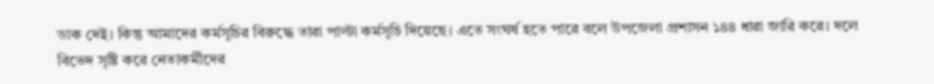ডাক দেই। কিন্তু আমাদের কর্মসূচির বিরুদ্ধে তারা পাল্টা কর্মসূচি দিয়েছে। এতে সংঘর্ষ হতে পারে বলে উপজেলা প্রশাসন ১৪৪ ধারা জারি করে। দলে বিভেদ সৃষ্টি করে নেতাকর্মীদের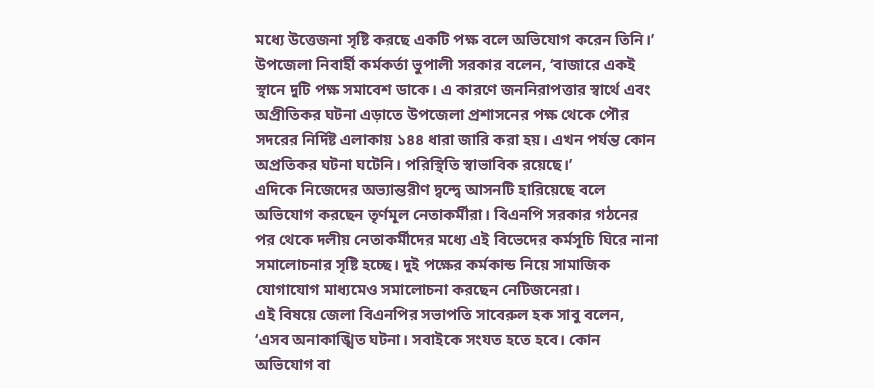মধ্যে উত্তেজনা সৃষ্টি করছে একটি পক্ষ বলে অভিযোগ করেন তিনি।’
উপজেলা নিবার্হী কর্মকর্তা ভুপালী সরকার বলেন, ‘বাজারে একই স্থানে দুটি পক্ষ সমাবেশ ডাকে। এ কারণে জননিরাপত্তার স্বার্থে এবং অপ্রীতিকর ঘটনা এড়াতে উপজেলা প্রশাসনের পক্ষ থেকে পৌর সদরের নির্দিষ্ট এলাকায় ১৪৪ ধারা জারি করা হয়। এখন পর্যন্ত কোন অপ্রতিকর ঘটনা ঘটেনি। পরিস্থিতি স্বাভাবিক রয়েছে।’
এদিকে নিজেদের অভ্যান্তরীণ দ্বন্দ্বে আসনটি হারিয়েছে বলে অভিযোগ করছেন তৃর্ণমূল নেতাকর্মীরা। বিএনপি সরকার গঠনের পর থেকে দলীয় নেতাকর্মীদের মধ্যে এই বিভেদের কর্মসূচি ঘিরে নানা সমালোচনার সৃষ্টি হচ্ছে। দুই পক্ষের কর্মকান্ড নিয়ে সামাজিক যোগাযোগ মাধ্যমেও সমালোচনা করছেন নেটিজনেরা।
এই বিষয়ে জেলা বিএনপির সভাপতি সাবেরুল হক সাবু বলেন, ‘এসব অনাকাঙ্খিত ঘটনা। সবাইকে সংযত হতে হবে। কোন অভিযোগ বা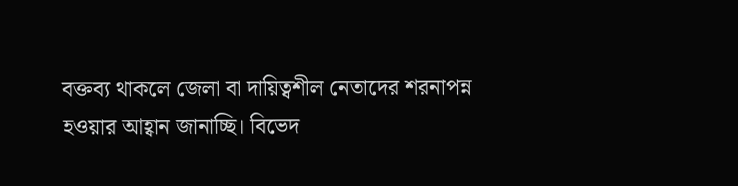বক্তব্য থাকলে জেলা বা দায়িত্বশীল নেতাদের শরনাপন্ন হওয়ার আহ্বান জানাচ্ছি। বিভেদ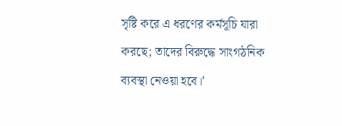সৃষ্টি করে এ ধরণের কর্মসূচি যারা করছে; তাদের বিরুদ্ধে সাংগঠনিক ব্যবস্থা নেওয়া হবে।’